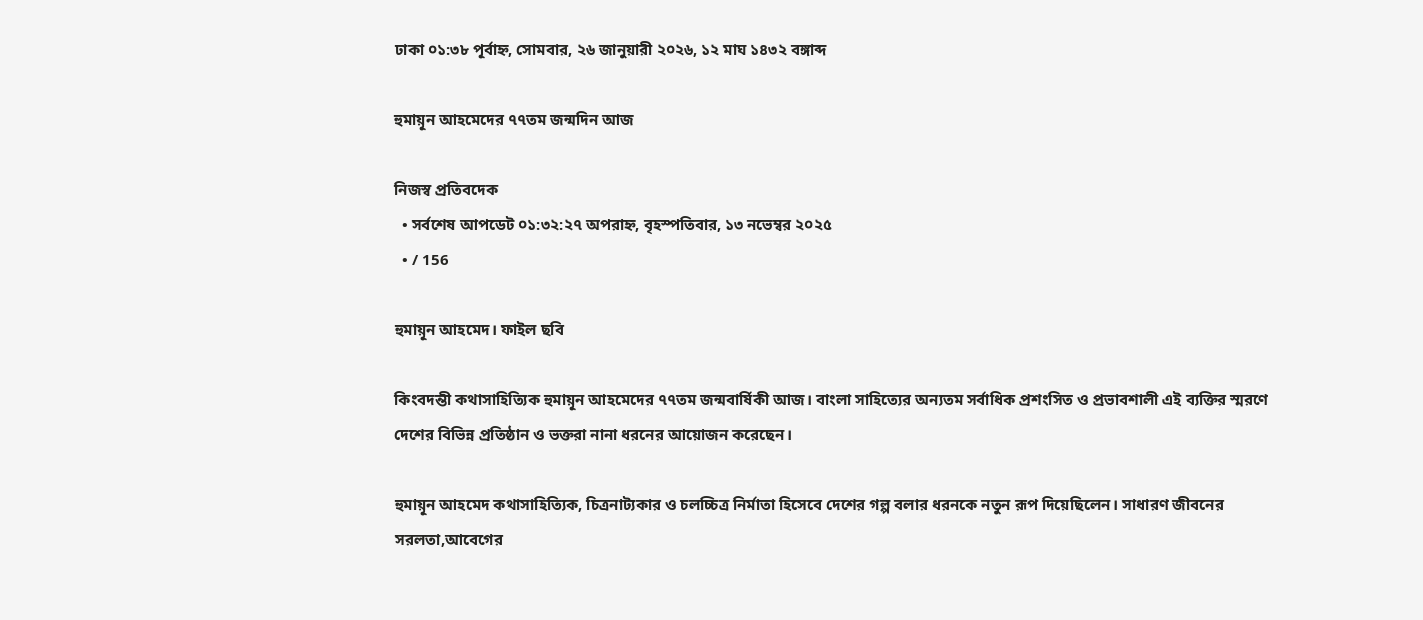ঢাকা ০১:৩৮ পূর্বাহ্ন, সোমবার, ২৬ জানুয়ারী ২০২৬, ১২ মাঘ ১৪৩২ বঙ্গাব্দ

হুমায়ূন আহমেদের ৭৭তম জন্মদিন আজ

নিজস্ব প্রতিবদেক
  • সর্বশেষ আপডেট ০১:৩২:২৭ অপরাহ্ন, বৃহস্পতিবার, ১৩ নভেম্বর ২০২৫
  • / 156

হুমায়ূন আহমেদ। ফাইল ছবি

কিংবদন্তী কথাসাহিত্যিক হুমায়ূন আহমেদের ৭৭তম জন্মবার্ষিকী আজ। বাংলা সাহিত্যের অন্যতম সর্বাধিক প্রশংসিত ও প্রভাবশালী এই ব্যক্তির স্মরণে দেশের বিভিন্ন প্রতিষ্ঠান ও ভক্তরা নানা ধরনের আয়োজন করেছেন।

হুমায়ূন আহমেদ কথাসাহিত্যিক, চিত্রনাট্যকার ও চলচ্চিত্র নির্মাতা হিসেবে দেশের গল্প বলার ধরনকে নতুন রূপ দিয়েছিলেন। সাধারণ জীবনের সরলতা,আবেগের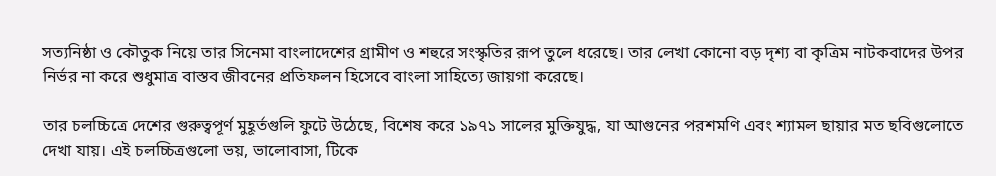সত্যনিষ্ঠা ও কৌতুক নিয়ে তার সিনেমা বাংলাদেশের গ্রামীণ ও শহুরে সংস্কৃতির রূপ তুলে ধরেছে। তার লেখা কোনো বড় দৃশ্য বা কৃত্রিম নাটকবাদের উপর নির্ভর না করে শুধুমাত্র বাস্তব জীবনের প্রতিফলন হিসেবে বাংলা সাহিত্যে জায়গা করেছে।

তার চলচ্চিত্রে দেশের গুরুত্বপূর্ণ মুহূর্তগুলি ফুটে উঠেছে, বিশেষ করে ১৯৭১ সালের মুক্তিযুদ্ধ, যা আগুনের পরশমণি এবং শ্যামল ছায়ার মত ছবিগুলোতে দেখা যায়। এই চলচ্চিত্রগুলো ভয়, ভালোবাসা, টিকে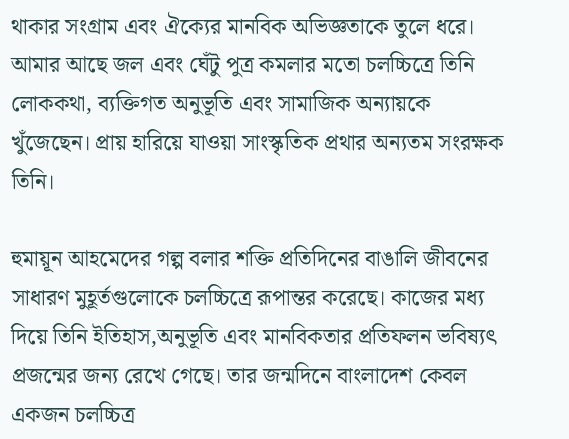থাকার সংগ্রাম এবং ঐক্যের মানবিক অভিজ্ঞতাকে তুলে ধরে। আমার আছে জল এবং ঘেঁটু পুত্র কমলার মতো চলচ্চিত্রে তিনি লোককথা, ব্যক্তিগত অনুভূতি এবং সামাজিক অন্যায়কে খুঁজেছেন। প্রায় হারিয়ে যাওয়া সাংস্কৃতিক প্রথার অন্যতম সংরক্ষক তিনি।

হুমায়ূন আহমেদের গল্প বলার শক্তি প্রতিদিনের বাঙালি জীবনের সাধারণ মুহূর্তগুলোকে চলচ্চিত্রে রূপান্তর করেছে। কাজের মধ্য দিয়ে তিনি ইতিহাস,অনুভূতি এবং মানবিকতার প্রতিফলন ভবিষ্যৎ প্রজন্মের জন্য রেখে গেছে। তার জন্মদিনে বাংলাদেশ কেবল একজন চলচ্চিত্র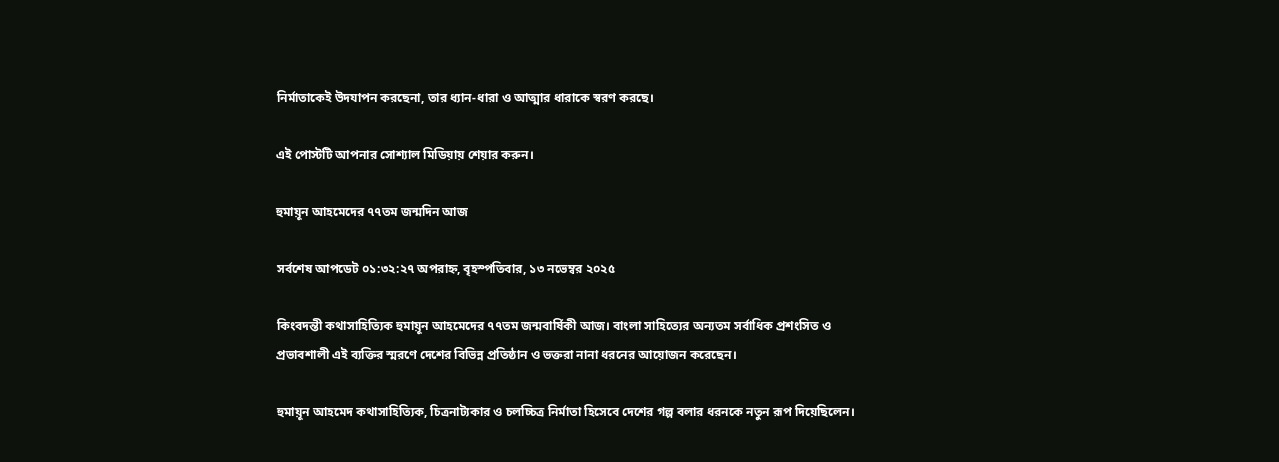নির্মাতাকেই উদযাপন করছেনা, তার ধ্যান-ধারা ও আত্মার ধারাকে স্বরণ করছে।

এই পোস্টটি আপনার সোশ্যাল মিডিয়ায় শেয়ার করুন।

হুমায়ূন আহমেদের ৭৭তম জন্মদিন আজ

সর্বশেষ আপডেট ০১:৩২:২৭ অপরাহ্ন, বৃহস্পতিবার, ১৩ নভেম্বর ২০২৫

কিংবদন্তী কথাসাহিত্যিক হুমায়ূন আহমেদের ৭৭তম জন্মবার্ষিকী আজ। বাংলা সাহিত্যের অন্যতম সর্বাধিক প্রশংসিত ও প্রভাবশালী এই ব্যক্তির স্মরণে দেশের বিভিন্ন প্রতিষ্ঠান ও ভক্তরা নানা ধরনের আয়োজন করেছেন।

হুমায়ূন আহমেদ কথাসাহিত্যিক, চিত্রনাট্যকার ও চলচ্চিত্র নির্মাতা হিসেবে দেশের গল্প বলার ধরনকে নতুন রূপ দিয়েছিলেন।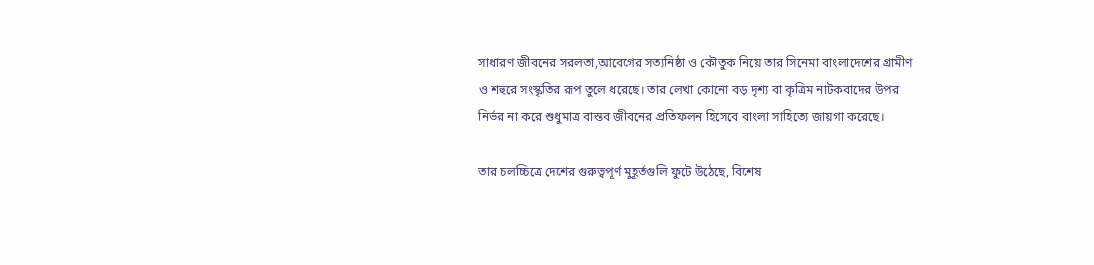সাধারণ জীবনের সরলতা,আবেগের সত্যনিষ্ঠা ও কৌতুক নিয়ে তার সিনেমা বাংলাদেশের গ্রামীণ ও শহুরে সংস্কৃতির রূপ তুলে ধরেছে। তার লেখা কোনো বড় দৃশ্য বা কৃত্রিম নাটকবাদের উপর নির্ভর না করে শুধুমাত্র বাস্তব জীবনের প্রতিফলন হিসেবে বাংলা সাহিত্যে জায়গা করেছে।

তার চলচ্চিত্রে দেশের গুরুত্বপূর্ণ মুহূর্তগুলি ফুটে উঠেছে, বিশেষ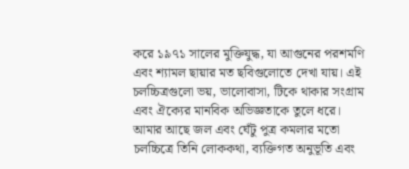করে ১৯৭১ সালের মুক্তিযুদ্ধ, যা আগুনের পরশমণি এবং শ্যামল ছায়ার মত ছবিগুলোতে দেখা যায়। এই চলচ্চিত্রগুলো ভয়, ভালোবাসা, টিকে থাকার সংগ্রাম এবং ঐক্যের মানবিক অভিজ্ঞতাকে তুলে ধরে। আমার আছে জল এবং ঘেঁটু পুত্র কমলার মতো চলচ্চিত্রে তিনি লোককথা, ব্যক্তিগত অনুভূতি এবং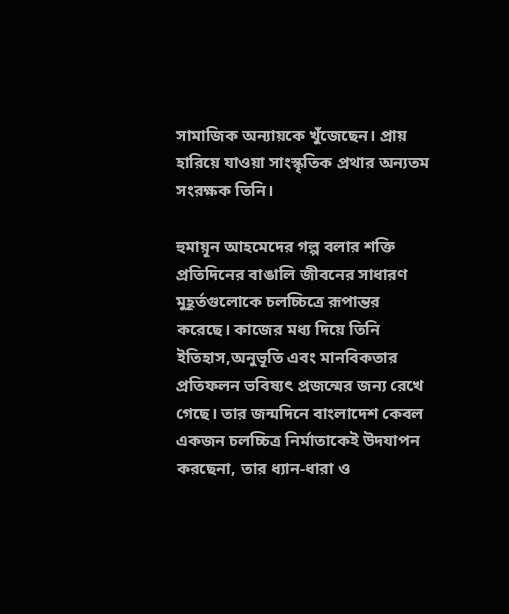সামাজিক অন্যায়কে খুঁজেছেন। প্রায় হারিয়ে যাওয়া সাংস্কৃতিক প্রথার অন্যতম সংরক্ষক তিনি।

হুমায়ূন আহমেদের গল্প বলার শক্তি প্রতিদিনের বাঙালি জীবনের সাধারণ মুহূর্তগুলোকে চলচ্চিত্রে রূপান্তর করেছে। কাজের মধ্য দিয়ে তিনি ইতিহাস,অনুভূতি এবং মানবিকতার প্রতিফলন ভবিষ্যৎ প্রজন্মের জন্য রেখে গেছে। তার জন্মদিনে বাংলাদেশ কেবল একজন চলচ্চিত্র নির্মাতাকেই উদযাপন করছেনা, তার ধ্যান-ধারা ও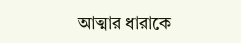আত্মার ধারাকে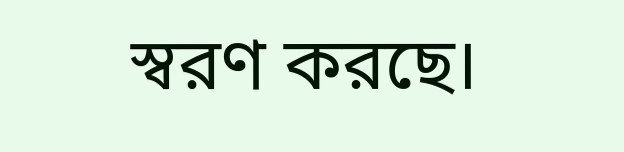স্বরণ করছে।